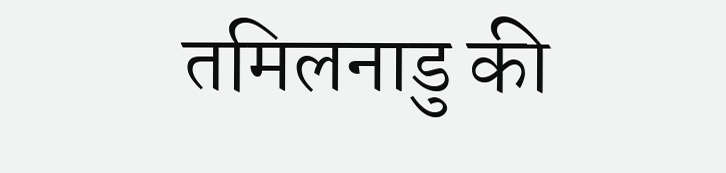तमिलनाडु की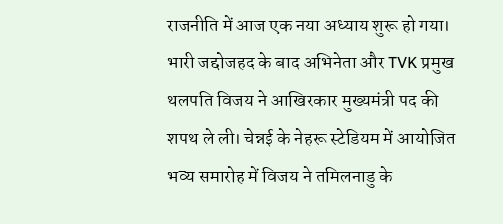राजनीति में आज एक नया अध्याय शुरू हो गया। भारी जद्दोजहद के बाद अभिनेता और TVK प्रमुख थलपति विजय ने आखिरकार मुख्यमंत्री पद की शपथ ले ली। चेन्नई के नेहरू स्टेडियम में आयोजित भव्य समारोह में विजय ने तमिलनाडु के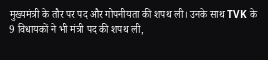मुख्यमंत्री के तौर पर पद और गोपनीयता की शपथ ली। उनके साथ TVK के 9 विधायकों ने भी मंत्री पद की शपथ ली,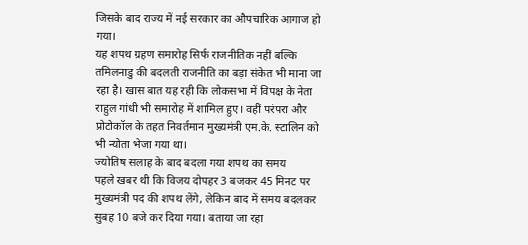जिसके बाद राज्य में नई सरकार का औपचारिक आगाज हो गया।
यह शपथ ग्रहण समारोह सिर्फ राजनीतिक नहीं बल्कि तमिलनाडु की बदलती राजनीति का बड़ा संकेत भी माना जा रहा है। खास बात यह रही कि लोकसभा में विपक्ष के नेता राहुल गांधी भी समारोह में शामिल हुए। वहीं परंपरा और प्रोटोकॉल के तहत निवर्तमान मुख्यमंत्री एम.के. स्टालिन को भी न्योता भेजा गया था।
ज्योतिष सलाह के बाद बदला गया शपथ का समय
पहले खबर थी कि विजय दोपहर 3 बजकर 45 मिनट पर मुख्यमंत्री पद की शपथ लेंगे, लेकिन बाद में समय बदलकर सुबह 10 बजे कर दिया गया। बताया जा रहा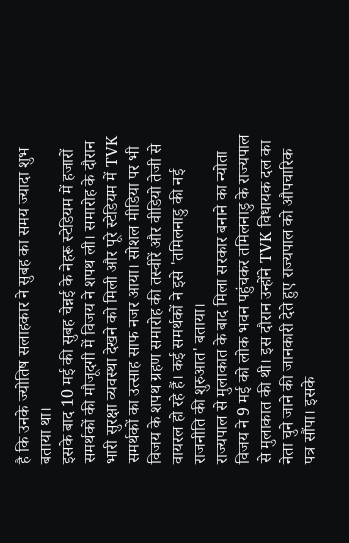है कि उनके ज्योतिष सलाहकार ने सुबह का समय ज्यादा शुभ बताया था।
इसके बाद 10 मई की सुबह चेन्नई के नेहरू स्टेडियम में हजारों समर्थकों की मौजूदगी में विजय ने शपथ ली। समारोह के दौरान भारी सुरक्षा व्यवस्था देखने को मिली और पूरे स्टेडियम में TVK समर्थकों का उत्साह साफ नजर आया। सोशल मीडिया पर भी विजय के शपथ ग्रहण समारोह की तस्वीरें और वीडियो तेजी से वायरल हो रहे हैं। कई समर्थकों ने इसे 'तमिलनाडु की नई राजनीति की शुरुआत' बताया।
राज्यपाल से मुलाकात के बाद मिला सरकार बनाने का न्योता
विजय ने 9 मई को लोक भवन पहुंचकर तमिलनाडु के राज्यपाल से मुलाकात की थी। इस दौरान उन्होंने TVK विधायक दल का नेता चुने जाने की जानकारी देते हुए राज्यपाल को औपचारिक पत्र सौंपा। इसके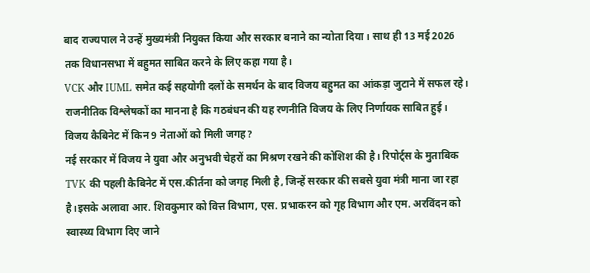बाद राज्यपाल ने उन्हें मुख्यमंत्री नियुक्त किया और सरकार बनाने का न्योता दिया। साथ ही 13 मई 2026 तक विधानसभा में बहुमत साबित करने के लिए कहा गया है।
VCK और IUML समेत कई सहयोगी दलों के समर्थन के बाद विजय बहुमत का आंकड़ा जुटाने में सफल रहे। राजनीतिक विश्लेषकों का मानना है कि गठबंधन की यह रणनीति विजय के लिए निर्णायक साबित हुई।
विजय कैबिनेट में किन 9 नेताओं को मिली जगह?
नई सरकार में विजय ने युवा और अनुभवी चेहरों का मिश्रण रखने की कोशिश की है। रिपोर्ट्स के मुताबिक TVK की पहली कैबिनेट में एस.कीर्तना को जगह मिली है, जिन्हें सरकार की सबसे युवा मंत्री माना जा रहा है।इसके अलावा आर. शिवकुमार को वित्त विभाग, एस. प्रभाकरन को गृह विभाग और एम. अरविंदन को स्वास्थ्य विभाग दिए जाने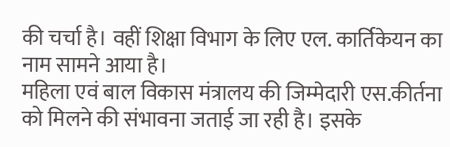की चर्चा है। वहीं शिक्षा विभाग के लिए एल. कार्तिकेयन का नाम सामने आया है।
महिला एवं बाल विकास मंत्रालय की जिम्मेदारी एस.कीर्तना को मिलने की संभावना जताई जा रही है। इसके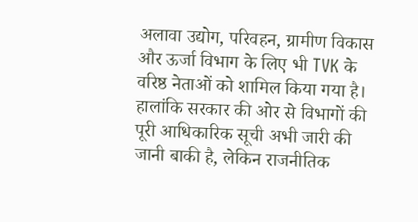अलावा उद्योग, परिवहन, ग्रामीण विकास और ऊर्जा विभाग के लिए भी TVK के वरिष्ठ नेताओं को शामिल किया गया है। हालांकि सरकार की ओर से विभागों की पूरी आधिकारिक सूची अभी जारी की जानी बाकी है, लेकिन राजनीतिक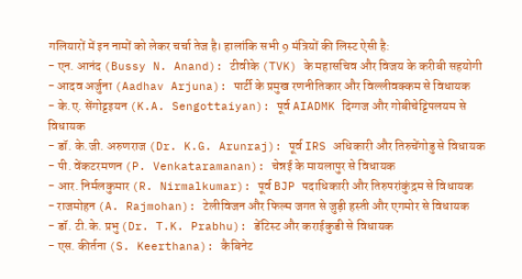गलियारों में इन नामों को लेकर चर्चा तेज है। हालांकि सभी 9 मंत्रियों की लिस्ट ऐसी है:
- एन. आनंद (Bussy N. Anand): टीवीके (TVK) के महासचिव और विजय के करीबी सहयोगी
- आदव अर्जुना (Aadhav Arjuna): पार्टी के प्रमुख रणनीतिकार और विल्लीवक्कम से विधायक
- के.ए. सेंगोट्टइयन (K.A. Sengottaiyan): पूर्व AIADMK दिग्गज और गोबीचेट्टिपलयम से विधायक
- डॉ. के.जी. अरुणराज (Dr. K.G. Arunraj): पूर्व IRS अधिकारी और तिरुचेंगोडु से विधायक
- पी. वेंकटरमणन (P. Venkataramanan): चेन्नई के मायलापुर से विधायक
- आर. निर्मलकुमार (R. Nirmalkumar): पूर्व BJP पदाधिकारी और तिरुपरांकुंद्रम से विधायक
- राजमोहन (A. Rajmohan): टेलीविजन और फिल्म जगत से जुड़ी हस्ती और एगमोर से विधायक
- डॉ. टी.के. प्रभु (Dr. T.K. Prabhu): डेंटिस्ट और कराईकुडी से विधायक
- एस. कीर्तना (S. Keerthana): कैबिनेट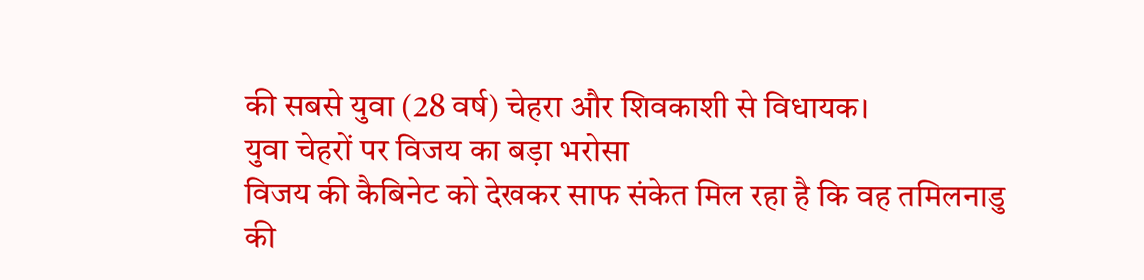की सबसे युवा (28 वर्ष) चेहरा और शिवकाशी से विधायक।
युवा चेहरों पर विजय का बड़ा भरोसा
विजय की कैबिनेट को देखकर साफ संकेत मिल रहा है कि वह तमिलनाडु की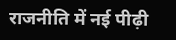राजनीति में नई पीढ़ी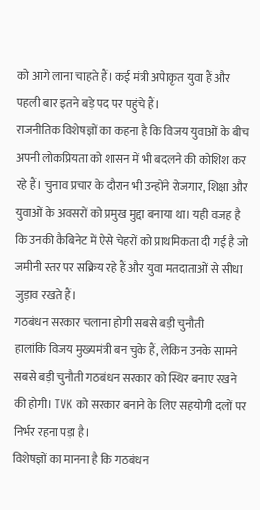को आगे लाना चाहते हैं। कई मंत्री अपेाकृत युवा हैं और पहली बार इतने बड़े पद पर पहुंचे हैं।
राजनीतिक विशेषज्ञों का कहना है कि विजय युवाओं के बीच अपनी लोकप्रियता को शासन में भी बदलने की कोशिश कर रहे हैं। चुनाव प्रचार के दौरान भी उन्होंने रोजगार, शिक्षा और युवाओं के अवसरों को प्रमुख मुद्दा बनाया था। यही वजह है कि उनकी कैबिनेट में ऐसे चेहरों को प्राथमिकता दी गई है जो जमीनी स्तर पर सक्रिय रहे हैं और युवा मतदाताओं से सीधा जुड़ाव रखते हैं।
गठबंधन सरकार चलाना होगी सबसे बड़ी चुनौती
हालांकि विजय मुख्यमंत्री बन चुके हैं, लेकिन उनके सामने सबसे बड़ी चुनौती गठबंधन सरकार को स्थिर बनाए रखने की होगी। TVK को सरकार बनाने के लिए सहयोगी दलों पर निर्भर रहना पड़ा है।
विशेषज्ञों का मानना है कि गठबंधन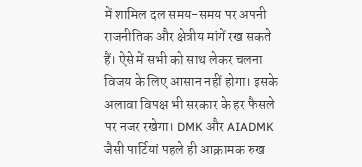में शामिल दल समय-समय पर अपनी राजनीतिक और क्षेत्रीय मांगें रख सकते हैं। ऐसे में सभी को साथ लेकर चलना विजय के लिए आसान नहीं होगा। इसके अलावा विपक्ष भी सरकार के हर फैसले पर नजर रखेगा। DMK और AIADMK जैसी पार्टियां पहले ही आक्रामक रुख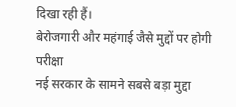दिखा रही हैं।
बेरोजगारी और महंगाई जैसे मुद्दों पर होगी परीक्षा
नई सरकार के सामने सबसे बड़ा मुद्दा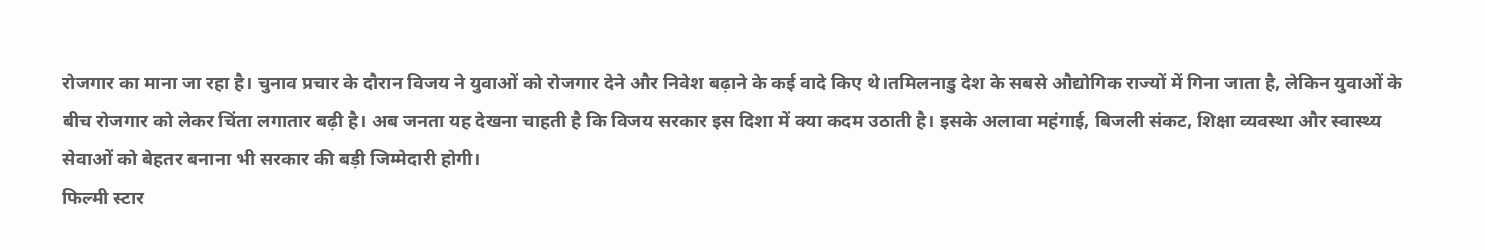रोजगार का माना जा रहा है। चुनाव प्रचार के दौरान विजय ने युवाओं को रोजगार देने और निवेश बढ़ाने के कई वादे किए थे।तमिलनाडु देश के सबसे औद्योगिक राज्यों में गिना जाता है, लेकिन युवाओं के बीच रोजगार को लेकर चिंता लगातार बढ़ी है। अब जनता यह देखना चाहती है कि विजय सरकार इस दिशा में क्या कदम उठाती है। इसके अलावा महंगाई, बिजली संकट, शिक्षा व्यवस्था और स्वास्थ्य सेवाओं को बेहतर बनाना भी सरकार की बड़ी जिम्मेदारी होगी।
फिल्मी स्टार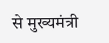से मुख्यमंत्री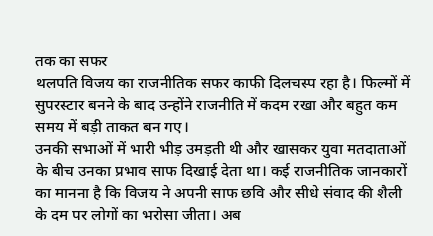तक का सफर
थलपति विजय का राजनीतिक सफर काफी दिलचस्प रहा है। फिल्मों में सुपरस्टार बनने के बाद उन्होंने राजनीति में कदम रखा और बहुत कम समय में बड़ी ताकत बन गए।
उनकी सभाओं में भारी भीड़ उमड़ती थी और खासकर युवा मतदाताओं के बीच उनका प्रभाव साफ दिखाई देता था। कई राजनीतिक जानकारों का मानना है कि विजय ने अपनी साफ छवि और सीधे संवाद की शैली के दम पर लोगों का भरोसा जीता। अब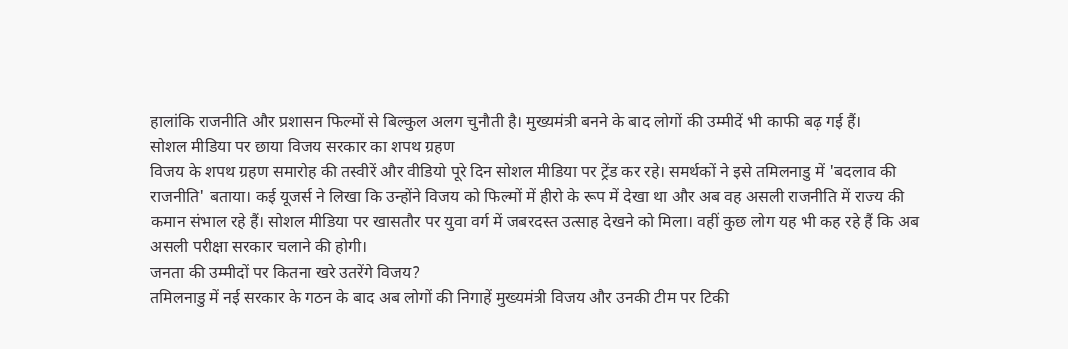हालांकि राजनीति और प्रशासन फिल्मों से बिल्कुल अलग चुनौती है। मुख्यमंत्री बनने के बाद लोगों की उम्मीदें भी काफी बढ़ गई हैं।
सोशल मीडिया पर छाया विजय सरकार का शपथ ग्रहण
विजय के शपथ ग्रहण समारोह की तस्वीरें और वीडियो पूरे दिन सोशल मीडिया पर ट्रेंड कर रहे। समर्थकों ने इसे तमिलनाडु में 'बदलाव की राजनीति' बताया। कई यूजर्स ने लिखा कि उन्होंने विजय को फिल्मों में हीरो के रूप में देखा था और अब वह असली राजनीति में राज्य की कमान संभाल रहे हैं। सोशल मीडिया पर खासतौर पर युवा वर्ग में जबरदस्त उत्साह देखने को मिला। वहीं कुछ लोग यह भी कह रहे हैं कि अब असली परीक्षा सरकार चलाने की होगी।
जनता की उम्मीदों पर कितना खरे उतरेंगे विजय?
तमिलनाडु में नई सरकार के गठन के बाद अब लोगों की निगाहें मुख्यमंत्री विजय और उनकी टीम पर टिकी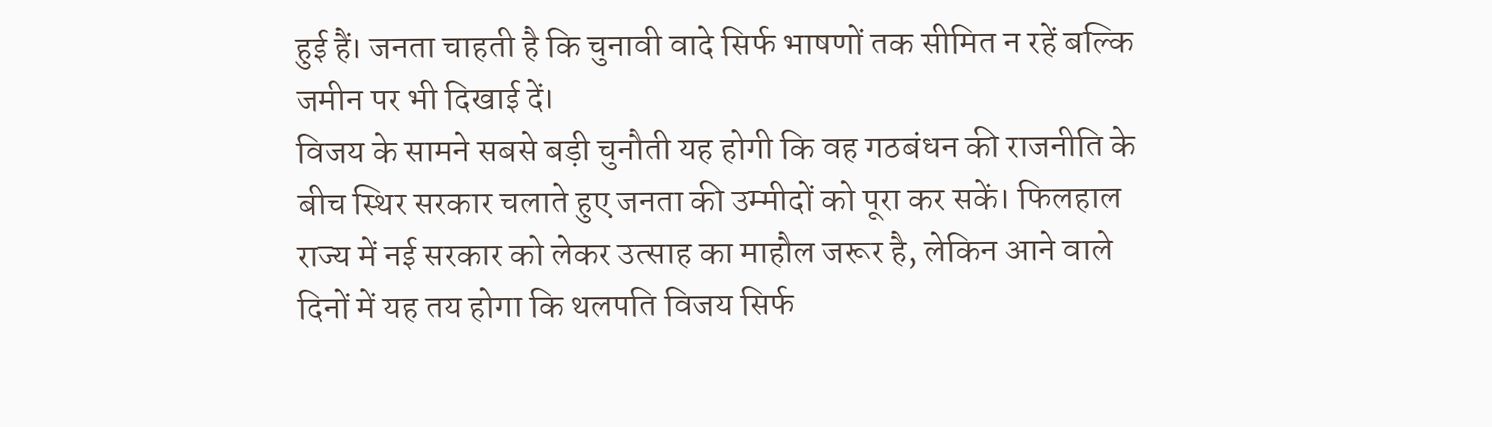हुई हैं। जनता चाहती है कि चुनावी वादे सिर्फ भाषणों तक सीमित न रहें बल्कि जमीन पर भी दिखाई दें।
विजय के सामने सबसे बड़ी चुनौती यह होगी कि वह गठबंधन की राजनीति के बीच स्थिर सरकार चलाते हुए जनता की उम्मीदों को पूरा कर सकें। फिलहाल राज्य में नई सरकार को लेकर उत्साह का माहौल जरूर है, लेकिन आने वाले दिनों में यह तय होगा कि थलपति विजय सिर्फ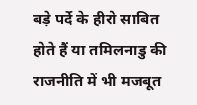बड़े पर्दे के हीरो साबित होते हैं या तमिलनाडु की राजनीति में भी मजबूत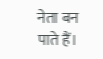नेता बन पाते हैं।